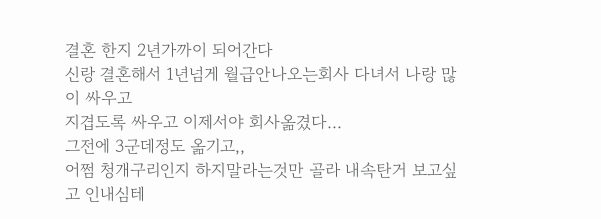결혼 한지 2년가까이 되어간다
신랑 결혼해서 1년넘게 월급안나오는회사 다녀서 나랑 많이 싸우고
지겹도록 싸우고 이제서야 회사옮겼다...
그전에 3군데정도 옮기고,,
어쩜 청개구리인지 하지말라는것만 골라 내속탄거 보고싶고 인내심테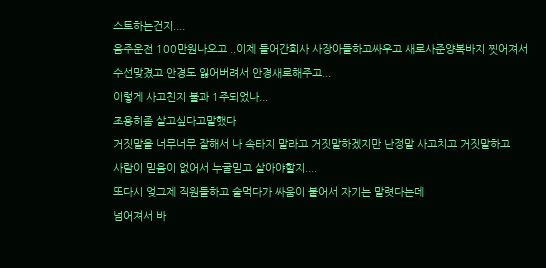스트하는건지....
음주운전 100만원나오고 ..이제 들어간회사 사장아들하고싸우고 새로사준양복바지 찟어져서
수선맞겼고 안경도 잃어버려서 안경새로해주고...
이렇게 사고친지 불과 1주되었나...
조용히좀 살고싶다고말했다
거짓말을 너무너무 잘해서 나 속타지 말라고 거짓말하겠지만 난정말 사고치고 거짓말하고
사람이 믿음이 없어서 누굴믿고 살아야할지....
또다시 엊그제 직원들하고 술먹다가 싸움이 붙어서 자기는 말렷다는데
넘어져서 바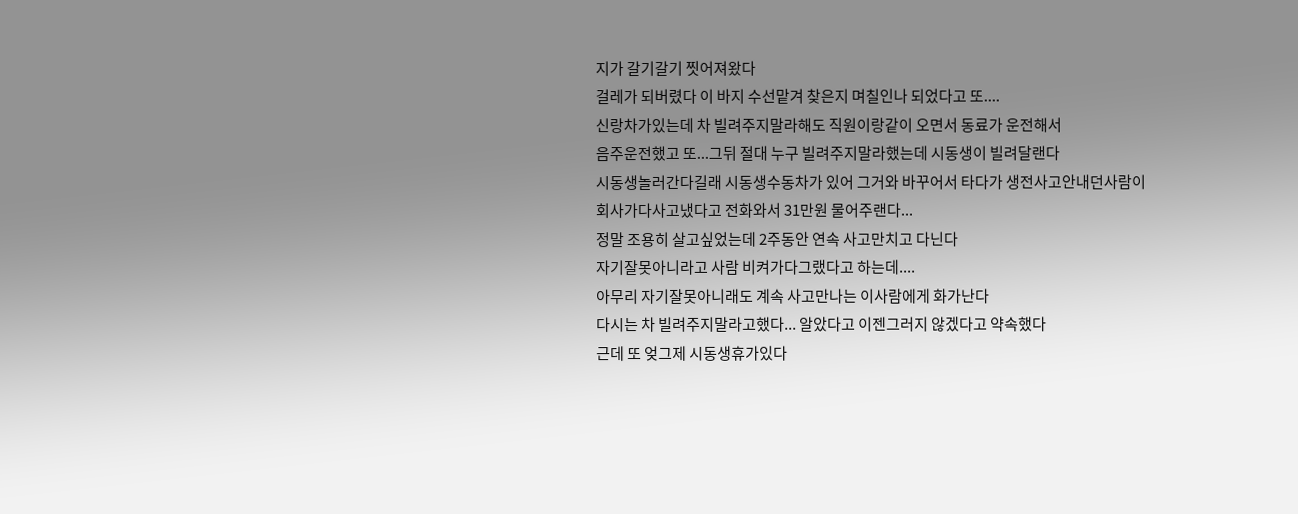지가 갈기갈기 찟어져왔다
걸레가 되버렸다 이 바지 수선맡겨 찾은지 며칠인나 되었다고 또....
신랑차가있는데 차 빌려주지말라해도 직원이랑같이 오면서 동료가 운전해서
음주운전했고 또...그뒤 절대 누구 빌려주지말라했는데 시동생이 빌려달랜다
시동생놀러간다길래 시동생수동차가 있어 그거와 바꾸어서 타다가 생전사고안내던사람이
회사가다사고냈다고 전화와서 31만원 물어주랜다...
정말 조용히 살고싶었는데 2주동안 연속 사고만치고 다닌다
자기잘못아니라고 사람 비켜가다그랬다고 하는데....
아무리 자기잘못아니래도 계속 사고만나는 이사람에게 화가난다
다시는 차 빌려주지말라고했다... 알았다고 이젠그러지 않겠다고 약속했다
근데 또 엊그제 시동생휴가있다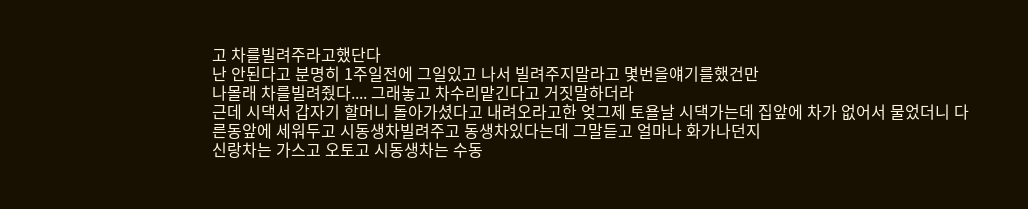고 차를빌려주라고했단다
난 안된다고 분명히 1주일전에 그일있고 나서 빌려주지말라고 몇번을얘기를했건만
나몰래 차를빌려줬다.... 그래놓고 차수리맡긴다고 거짓말하더라
근데 시댁서 갑자기 할머니 돌아가셨다고 내려오라고한 엊그제 토욜날 시댁가는데 집앞에 차가 없어서 물었더니 다른동앞에 세워두고 시동생차빌려주고 동생차있다는데 그말듣고 얼마나 화가나던지
신랑차는 가스고 오토고 시동생차는 수동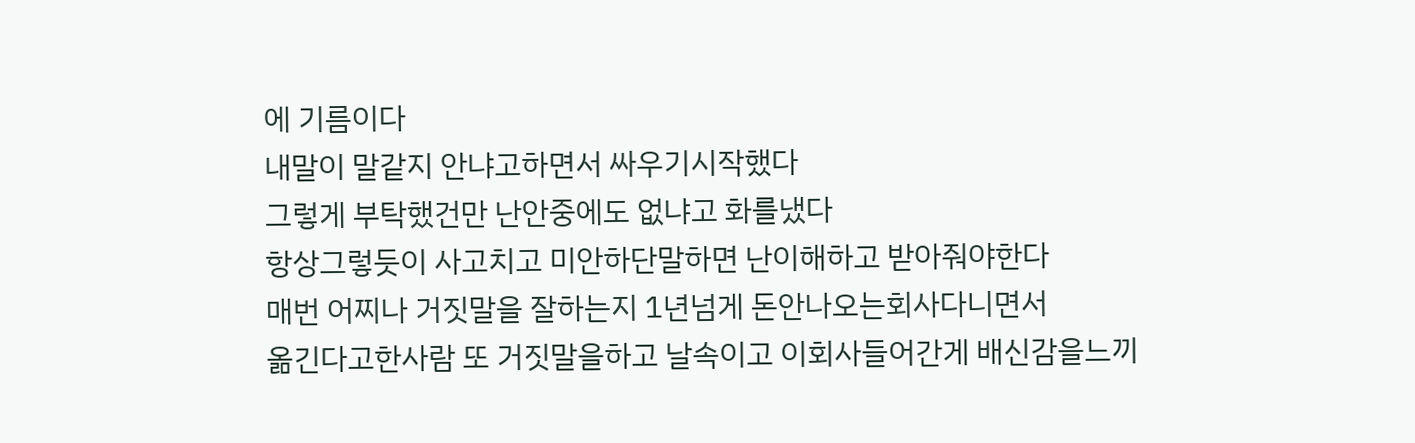에 기름이다
내말이 말같지 안냐고하면서 싸우기시작했다
그렇게 부탁했건만 난안중에도 없냐고 화를냈다
항상그렇듯이 사고치고 미안하단말하면 난이해하고 받아줘야한다
매번 어찌나 거짓말을 잘하는지 1년넘게 돈안나오는회사다니면서
옮긴다고한사람 또 거짓말을하고 날속이고 이회사들어간게 배신감을느끼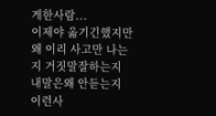게한사람...
이제야 옮기긴했지만 왜 이리 사고만 나는지 거짓말잘하는지 내말은왜 안듣는지 이런사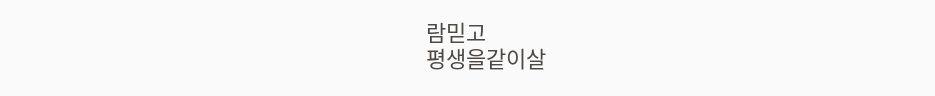람믿고
평생을같이살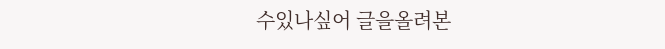수있나싶어 글을올려본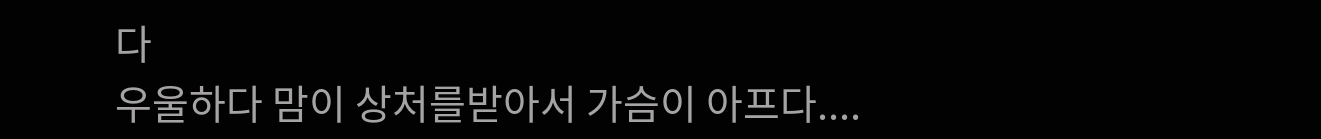다
우울하다 맘이 상처를받아서 가슴이 아프다....